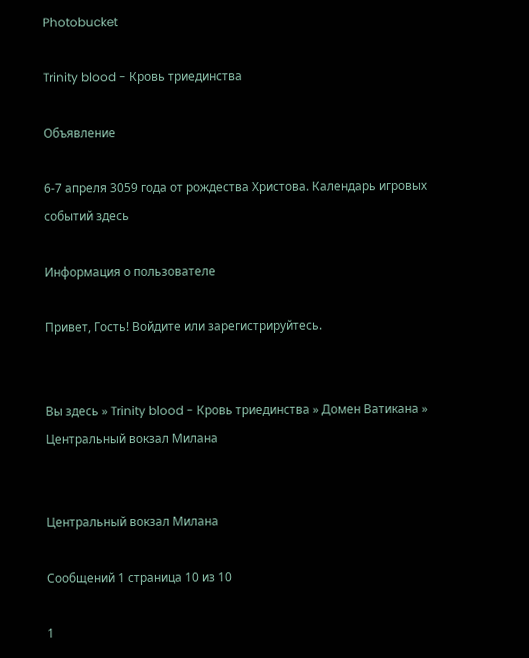Photobucket

Trinity blood - Кровь триединства

Объявление

6-7 апреля 3059 года от рождества Христова. Календарь игровых событий здесь

Информация о пользователе

Привет, Гость! Войдите или зарегистрируйтесь.


Вы здесь » Trinity blood - Кровь триединства » Домен Ватикана » Центральный вокзал Милана


Центральный вокзал Милана

Сообщений 1 страница 10 из 10

1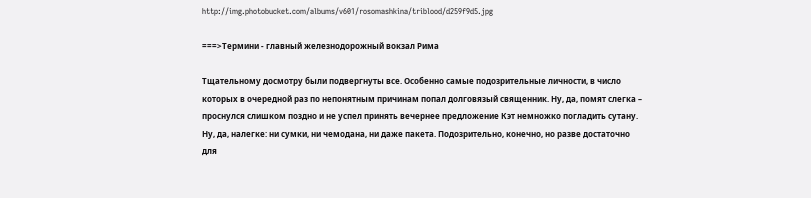http://img.photobucket.com/albums/v601/rosomashkina/triblood/d259f9d5.jpg

===>Термини - главный железнодорожный вокзал Рима

Тщательному досмотру были подвергнуты все. Особенно самые подозрительные личности, в число которых в очередной раз по непонятным причинам попал долговязый священник. Ну, да, помят слегка – проснулся слишком поздно и не успел принять вечернее предложение Кэт немножко погладить сутану. Ну, да, налегке: ни сумки, ни чемодана, ни даже пакета. Подозрительно, конечно, но разве достаточно для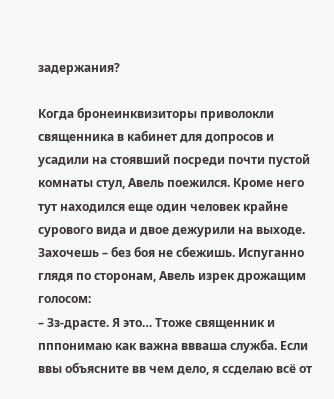задержания?

Когда бронеинквизиторы приволокли священника в кабинет для допросов и усадили на стоявший посреди почти пустой комнаты стул, Авель поежился. Кроме него тут находился еще один человек крайне сурового вида и двое дежурили на выходе. Захочешь – без боя не сбежишь. Испуганно глядя по сторонам, Авель изрек дрожащим голосом:
– Зз-драсте. Я это… Ттоже священник и пппонимаю как важна ввваша служба. Если ввы объясните вв чем дело, я ссделаю всё от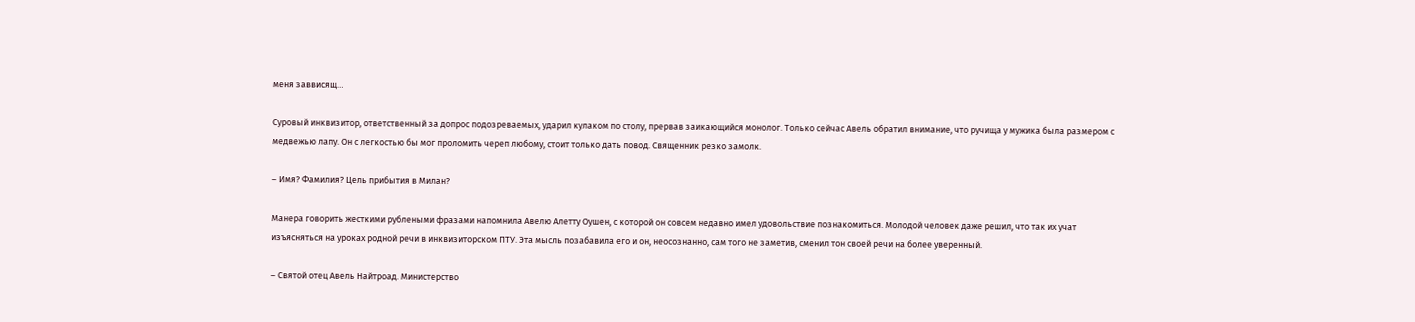меня заввисящ…

Суровый инквизитор, ответственный за допрос подозреваемых, ударил кулаком по столу, прервав заикающийся монолог. Только сейчас Авель обратил внимание, что ручища у мужика была размером с медвежью лапу. Он с легкостью бы мог проломить череп любому, стоит только дать повод. Священник резко замолк.

– Имя? Фамилия? Цель прибытия в Милан?

Манера говорить жесткими рублеными фразами напомнила Авелю Алетту Оушен, с которой он совсем недавно имел удовольствие познакомиться. Молодой человек даже решил, что так их учат изъясняться на уроках родной речи в инквизиторском ПТУ. Эта мысль позабавила его и он, неосознанно, сам того не заметив, сменил тон своей речи на более уверенный.

– Святой отец Авель Найтроад. Министерство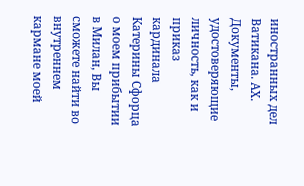иностранных дел Ватикана. АХ. Документы, удостоверяющие личность, как и приказ кардинала Катерины Сфорца о моем прибытии в Милан, Вы сможете найти во внутреннем кармане моей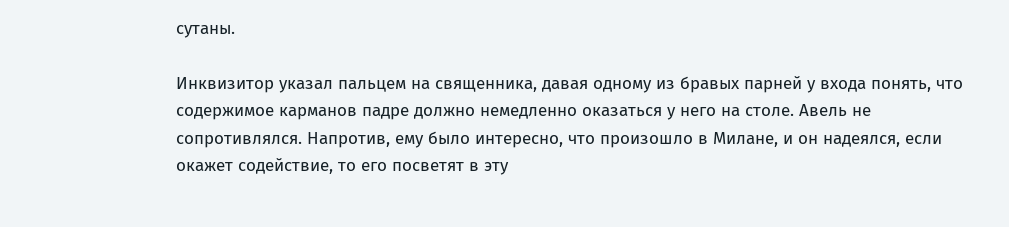сутаны.

Инквизитор указал пальцем на священника, давая одному из бравых парней у входа понять, что содержимое карманов падре должно немедленно оказаться у него на столе. Авель не сопротивлялся. Напротив, ему было интересно, что произошло в Милане, и он надеялся, если окажет содействие, то его посветят в эту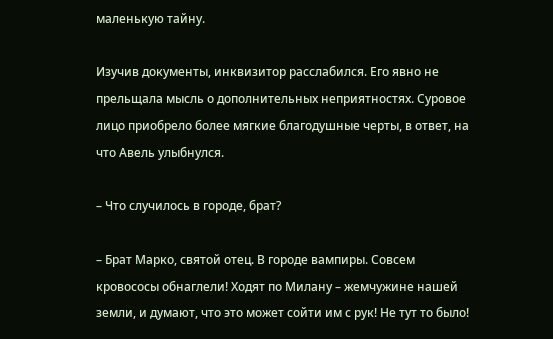маленькую тайну.

Изучив документы, инквизитор расслабился. Его явно не прельщала мысль о дополнительных неприятностях. Суровое лицо приобрело более мягкие благодушные черты, в ответ, на что Авель улыбнулся.

– Что случилось в городе, брат?

– Брат Марко, святой отец. В городе вампиры. Совсем кровососы обнаглели! Ходят по Милану – жемчужине нашей земли, и думают, что это может сойти им с рук! Не тут то было!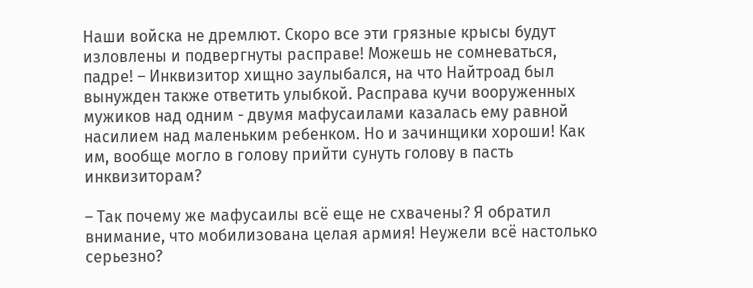Наши войска не дремлют. Скоро все эти грязные крысы будут изловлены и подвергнуты расправе! Можешь не сомневаться, падре! – Инквизитор хищно заулыбался, на что Найтроад был вынужден также ответить улыбкой. Расправа кучи вооруженных мужиков над одним - двумя мафусаилами казалась ему равной насилием над маленьким ребенком. Но и зачинщики хороши! Как им, вообще могло в голову прийти сунуть голову в пасть инквизиторам?

– Так почему же мафусаилы всё еще не схвачены? Я обратил внимание, что мобилизована целая армия! Неужели всё настолько серьезно?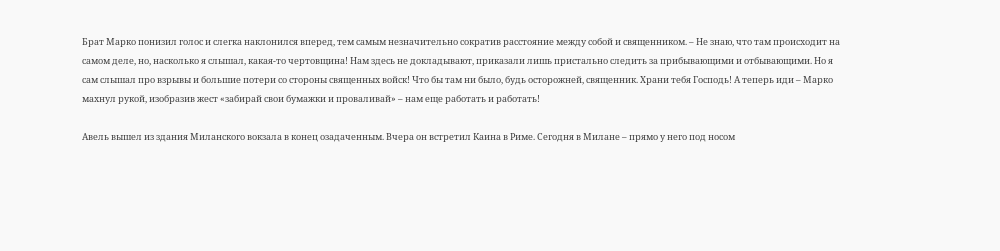Брат Марко понизил голос и слегка наклонился вперед, тем самым незначительно сократив расстояние между собой и священником. – Не знаю, что там происходит на самом деле, но, насколько я слышал, какая-то чертовщина! Нам здесь не докладывают, приказали лишь пристально следить за прибывающими и отбывающими. Но я сам слышал про взрывы и большие потери со стороны священных войск! Что бы там ни было, будь осторожней, священник. Храни тебя Господь! А теперь иди – Марко махнул рукой, изобразив жест «забирай свои бумажки и проваливай» – нам еще работать и работать!

Авель вышел из здания Миланского вокзала в конец озадаченным. Вчера он встретил Каина в Риме. Сегодня в Милане – прямо у него под носом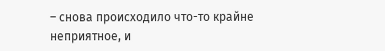– снова происходило что-то крайне неприятное, и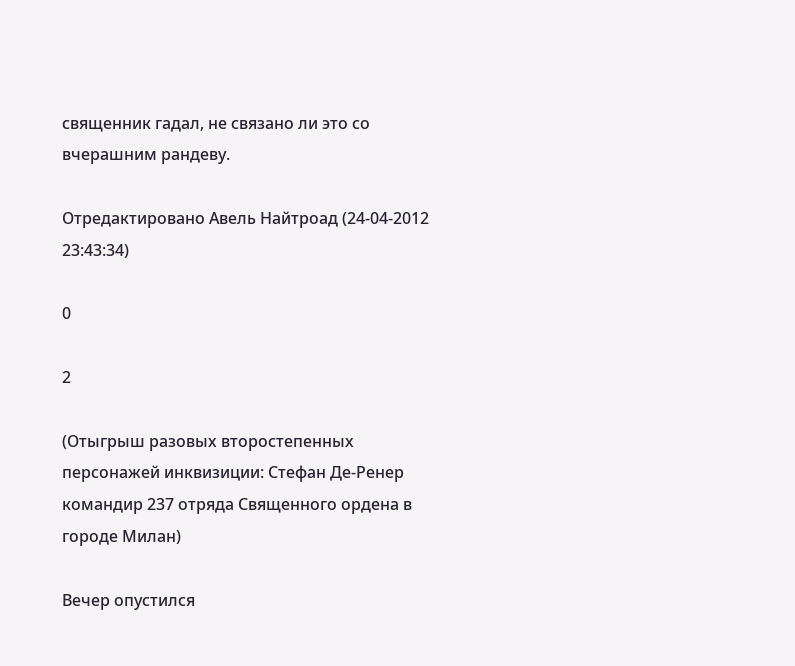священник гадал, не связано ли это со вчерашним рандеву.

Отредактировано Авель Найтроад (24-04-2012 23:43:34)

0

2

(Отыгрыш разовых второстепенных персонажей инквизиции: Стефан Де-Ренер командир 237 отряда Священного ордена в городе Милан)

Вечер опустился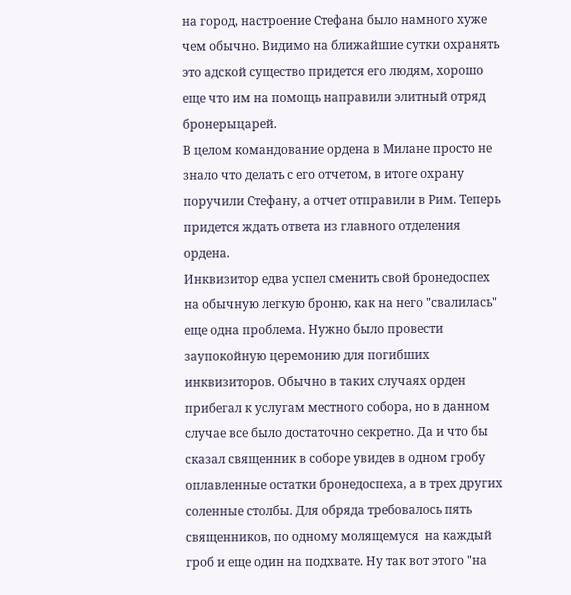на город, настроение Стефана было намного хуже чем обычно. Видимо на ближайшие сутки охранять это адской существо придется его людям, хорошо еще что им на помощь направили элитный отряд бронерыцарей.
В целом командование ордена в Милане просто не знало что делать с его отчетом, в итоге охрану поручили Стефану, а отчет отправили в Рим. Теперь придется ждать ответа из главного отделения ордена.
Инквизитор едва успел сменить свой бронедоспех на обычную легкую броню, как на него "свалилась" еще одна проблема. Нужно было провести заупокойную церемонию для погибших инквизиторов. Обычно в таких случаях орден прибегал к услугам местного собора, но в данном случае все было достаточно секретно. Да и что бы сказал священник в соборе увидев в одном гробу оплавленные остатки бронедоспеха, а в трех других соленные столбы. Для обряда требовалось пять священников, по одному молящемуся  на каждый гроб и еще один на подхвате. Ну так вот этого "на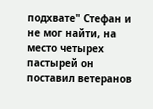подхвате" Стефан и не мог найти, на место четырех пастырей он поставил ветеранов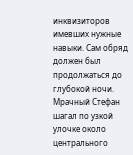инквизиторов имевших нужные навыки. Сам обряд должен был продолжаться до глубокой ночи.
Мрачный Стефан шагал по узкой улочке около центрального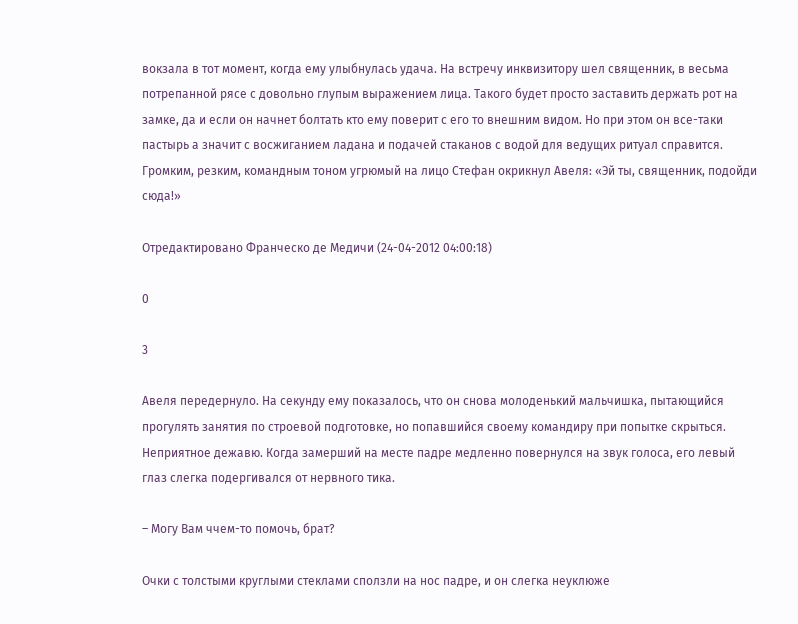вокзала в тот момент, когда ему улыбнулась удача. На встречу инквизитору шел священник, в весьма потрепанной рясе с довольно глупым выражением лица. Такого будет просто заставить держать рот на замке, да и если он начнет болтать кто ему поверит с его то внешним видом. Но при этом он все-таки пастырь а значит с восжиганием ладана и подачей стаканов с водой для ведущих ритуал справится.
Громким, резким, командным тоном угрюмый на лицо Стефан окрикнул Авеля: «Эй ты, священник, подойди сюда!»

Отредактировано Франческо де Медичи (24-04-2012 04:00:18)

0

3

Авеля передернуло. На секунду ему показалось, что он снова молоденький мальчишка, пытающийся прогулять занятия по строевой подготовке, но попавшийся своему командиру при попытке скрыться. Неприятное дежавю. Когда замерший на месте падре медленно повернулся на звук голоса, его левый глаз слегка подергивался от нервного тика.

– Могу Вам ччем-то помочь, брат?

Очки с толстыми круглыми стеклами сползли на нос падре, и он слегка неуклюже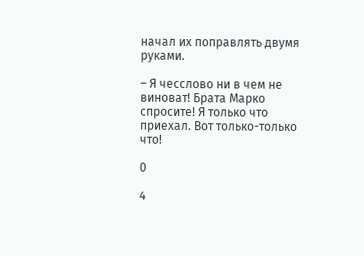начал их поправлять двумя руками.

– Я чесслово ни в чем не виноват! Брата Марко спросите! Я только что приехал. Вот только-только что!

0

4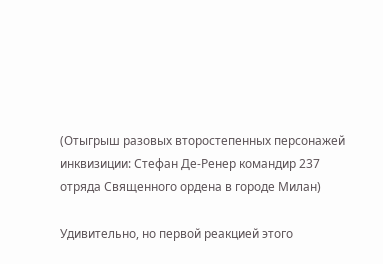(Отыгрыш разовых второстепенных персонажей инквизиции: Стефан Де-Ренер командир 237 отряда Священного ордена в городе Милан)

Удивительно, но первой реакцией этого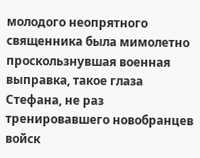молодого неопрятного священника была мимолетно проскользнувшая военная выправка, такое глаза Стефана, не раз тренировавшего новобранцев войск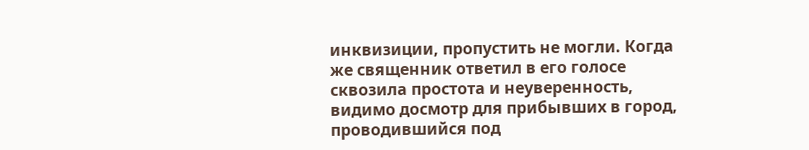инквизиции, пропустить не могли. Когда же священник ответил в его голосе сквозила простота и неуверенность, видимо досмотр для прибывших в город, проводившийся под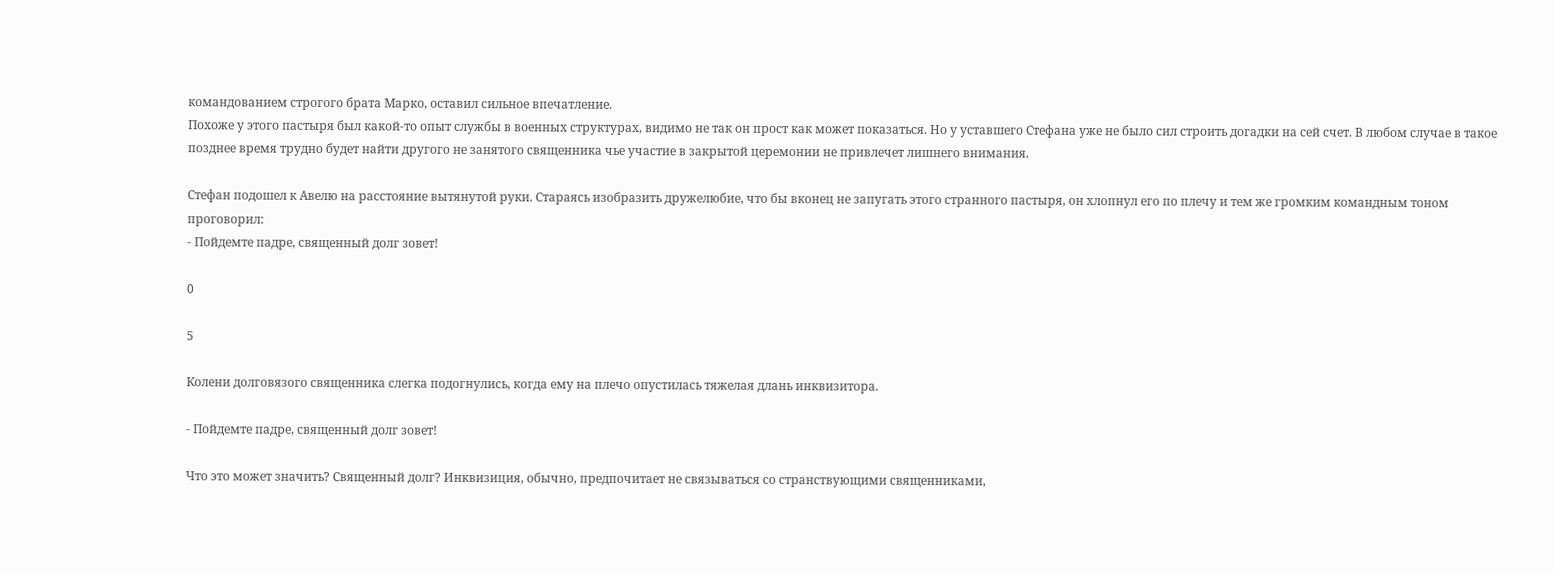командованием строгого брата Марко, оставил сильное впечатление.
Похоже у этого пастыря был какой-то опыт службы в военных структурах, видимо не так он прост как может показаться. Но у уставшего Стефана уже не было сил строить догадки на сей счет. В любом случае в такое позднее время трудно будет найти другого не занятого священника чье участие в закрытой церемонии не привлечет лишнего внимания.

Стефан подошел к Авелю на расстояние вытянутой руки. Стараясь изобразить дружелюбие, что бы вконец не запугать этого странного пастыря, он хлопнул его по плечу и тем же громким командным тоном проговорил:
- Пойдемте падре, священный долг зовет!

0

5

Колени долговязого священника слегка подогнулись, когда ему на плечо опустилась тяжелая длань инквизитора.

- Пойдемте падре, священный долг зовет!

Что это может значить? Священный долг? Инквизиция, обычно, предпочитает не связываться со странствующими священниками,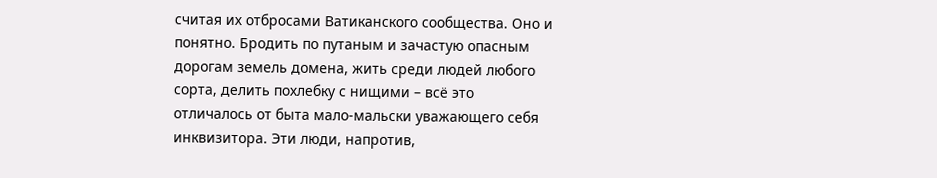считая их отбросами Ватиканского сообщества. Оно и понятно. Бродить по путаным и зачастую опасным дорогам земель домена, жить среди людей любого сорта, делить похлебку с нищими – всё это отличалось от быта мало-мальски уважающего себя инквизитора. Эти люди, напротив,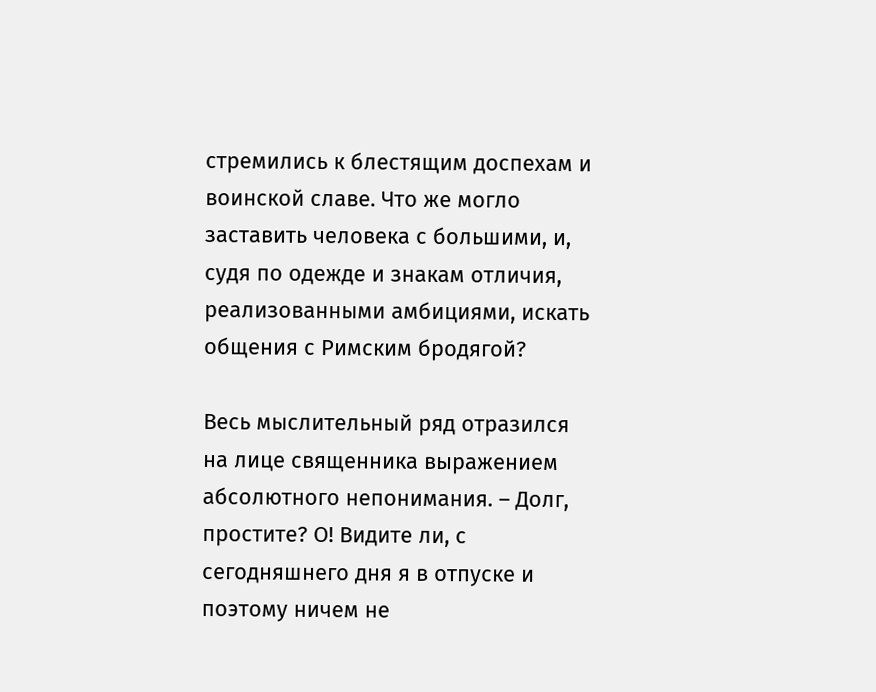стремились к блестящим доспехам и воинской славе. Что же могло заставить человека с большими, и, судя по одежде и знакам отличия, реализованными амбициями, искать общения с Римским бродягой?

Весь мыслительный ряд отразился на лице священника выражением абсолютного непонимания. – Долг, простите? О! Видите ли, с сегодняшнего дня я в отпуске и поэтому ничем не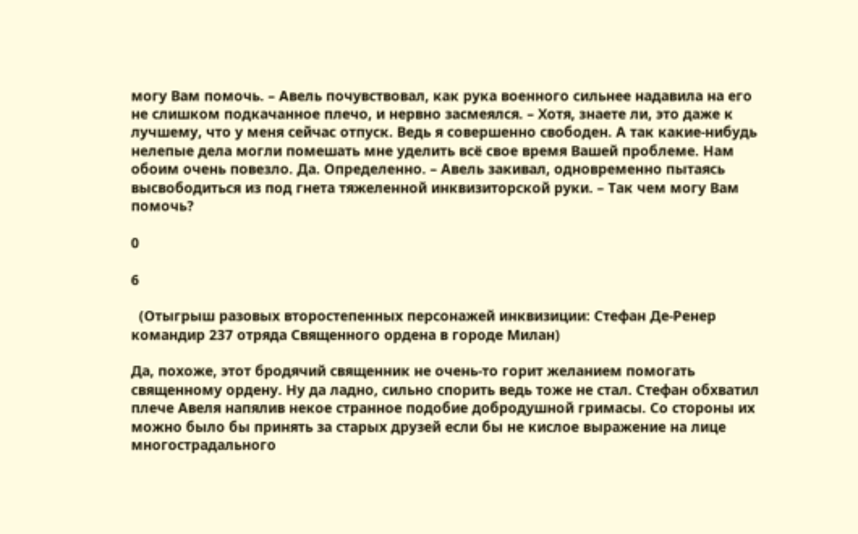могу Вам помочь. – Авель почувствовал, как рука военного сильнее надавила на его не слишком подкачанное плечо, и нервно засмеялся. – Хотя, знаете ли, это даже к лучшему, что у меня сейчас отпуск. Ведь я совершенно свободен. А так какие-нибудь нелепые дела могли помешать мне уделить всё свое время Вашей проблеме. Нам обоим очень повезло. Да. Определенно. – Авель закивал, одновременно пытаясь высвободиться из под гнета тяжеленной инквизиторской руки. – Так чем могу Вам помочь?

0

6

  (Отыгрыш разовых второстепенных персонажей инквизиции: Стефан Де-Ренер командир 237 отряда Священного ордена в городе Милан)

Да, похоже, этот бродячий священник не очень-то горит желанием помогать священному ордену. Ну да ладно, сильно спорить ведь тоже не стал. Стефан обхватил плече Авеля напялив некое странное подобие добродушной гримасы. Со стороны их можно было бы принять за старых друзей если бы не кислое выражение на лице многострадального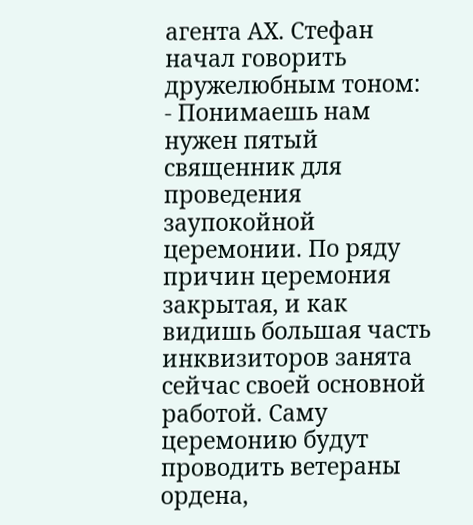агента АХ. Стефан начал говорить дружелюбным тоном:
- Понимаешь нам нужен пятый священник для проведения заупокойной церемонии. По ряду причин церемония закрытая, и как видишь большая часть инквизиторов занята сейчас своей основной работой. Саму церемонию будут проводить ветераны ордена,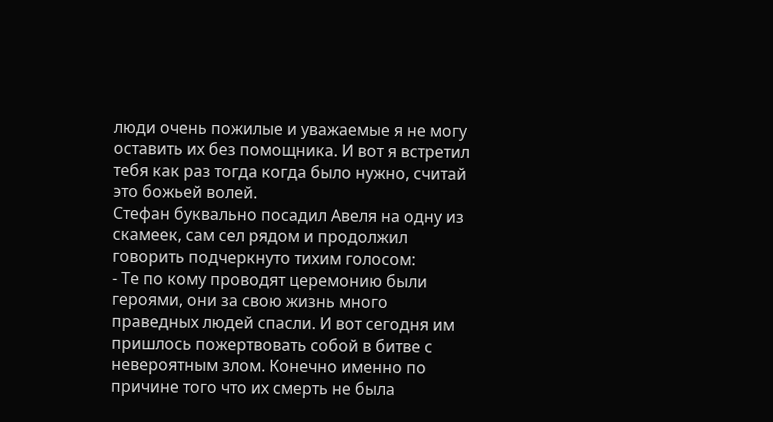люди очень пожилые и уважаемые я не могу оставить их без помощника. И вот я встретил тебя как раз тогда когда было нужно, считай это божьей волей.
Стефан буквально посадил Авеля на одну из скамеек, сам сел рядом и продолжил говорить подчеркнуто тихим голосом:
- Те по кому проводят церемонию были героями, они за свою жизнь много праведных людей спасли. И вот сегодня им пришлось пожертвовать собой в битве с невероятным злом. Конечно именно по причине того что их смерть не была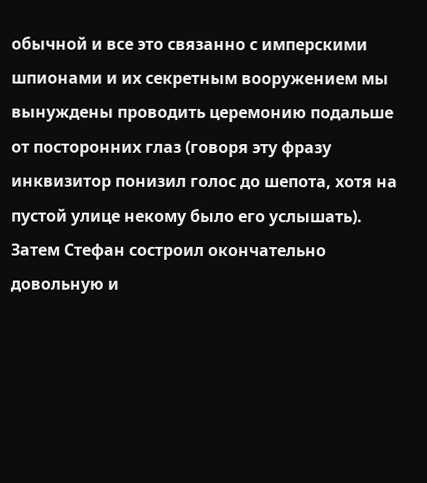обычной и все это связанно с имперскими шпионами и их секретным вооружением мы вынуждены проводить церемонию подальше от посторонних глаз (говоря эту фразу инквизитор понизил голос до шепота, хотя на пустой улице некому было его услышать).
Затем Стефан состроил окончательно довольную и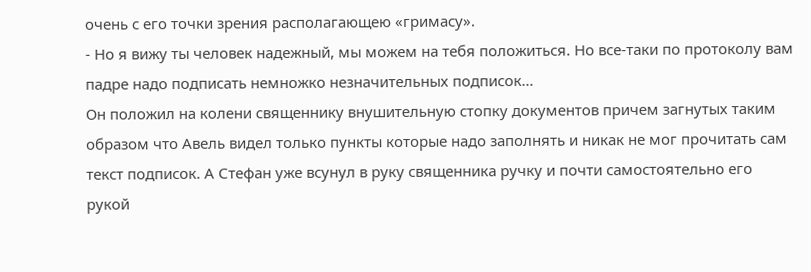очень с его точки зрения располагающею «гримасу».
- Но я вижу ты человек надежный, мы можем на тебя положиться. Но все-таки по протоколу вам падре надо подписать немножко незначительных подписок…
Он положил на колени священнику внушительную стопку документов причем загнутых таким образом что Авель видел только пункты которые надо заполнять и никак не мог прочитать сам текст подписок. А Стефан уже всунул в руку священника ручку и почти самостоятельно его рукой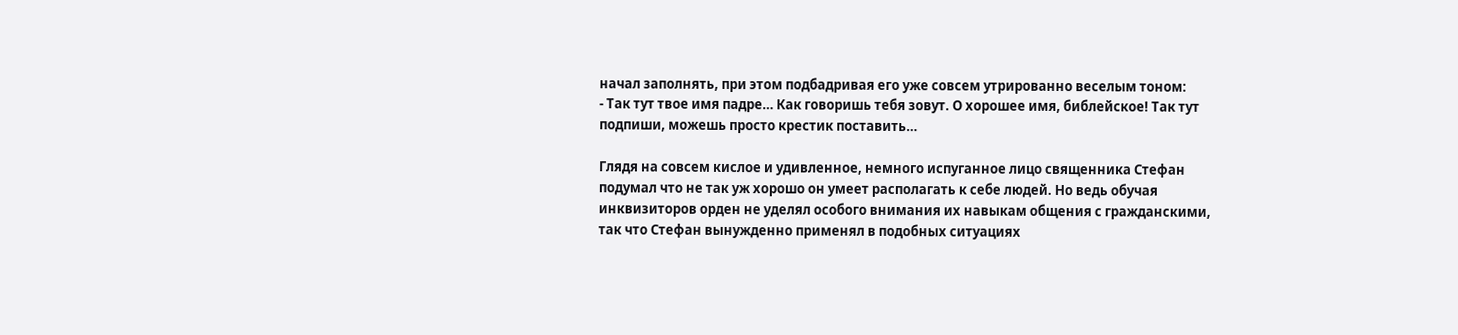начал заполнять, при этом подбадривая его уже совсем утрированно веселым тоном:
- Так тут твое имя падре… Как говоришь тебя зовут. О хорошее имя, библейское! Так тут подпиши, можешь просто крестик поставить…

Глядя на совсем кислое и удивленное, немного испуганное лицо священника Стефан подумал что не так уж хорошо он умеет располагать к себе людей. Но ведь обучая инквизиторов орден не уделял особого внимания их навыкам общения с гражданскими, так что Стефан вынужденно применял в подобных ситуациях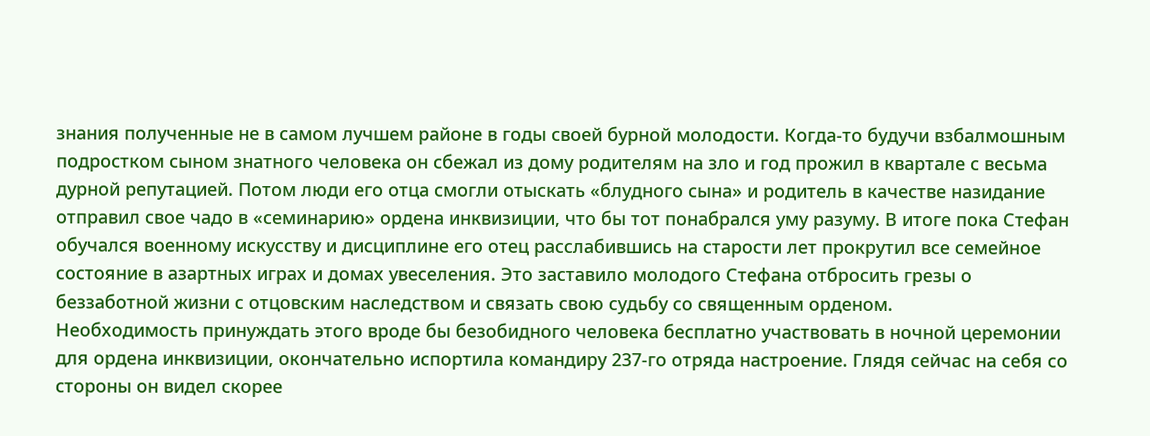знания полученные не в самом лучшем районе в годы своей бурной молодости. Когда-то будучи взбалмошным подростком сыном знатного человека он сбежал из дому родителям на зло и год прожил в квартале с весьма дурной репутацией. Потом люди его отца смогли отыскать «блудного сына» и родитель в качестве назидание отправил свое чадо в «семинарию» ордена инквизиции, что бы тот понабрался уму разуму. В итоге пока Стефан обучался военному искусству и дисциплине его отец расслабившись на старости лет прокрутил все семейное состояние в азартных играх и домах увеселения. Это заставило молодого Стефана отбросить грезы о беззаботной жизни с отцовским наследством и связать свою судьбу со священным орденом.
Необходимость принуждать этого вроде бы безобидного человека бесплатно участвовать в ночной церемонии для ордена инквизиции, окончательно испортила командиру 237-го отряда настроение. Глядя сейчас на себя со стороны он видел скорее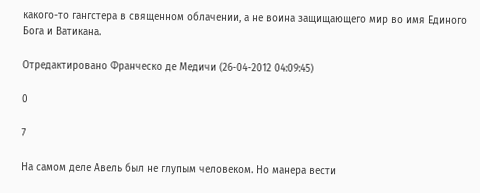какого-то гангстера в священном облачении, а не воина защищающего мир во имя Единого Бога и Ватикана.

Отредактировано Франческо де Медичи (26-04-2012 04:09:45)

0

7

На самом деле Авель был не глупым человеком. Но манера вести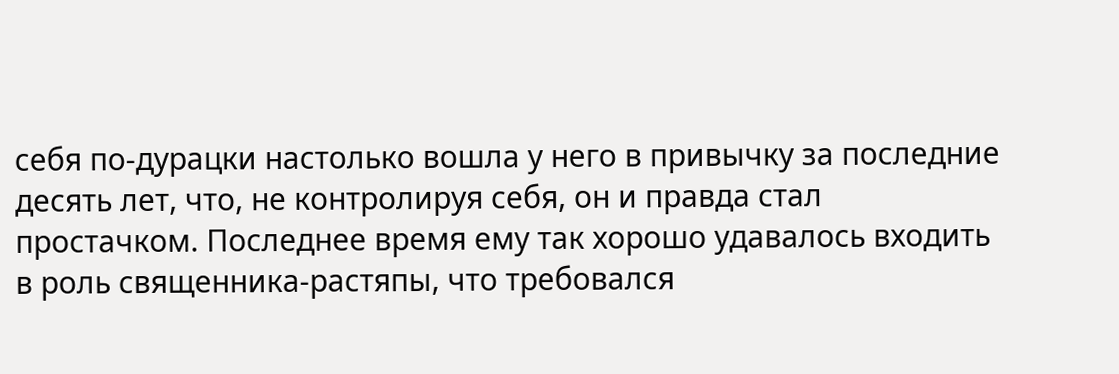себя по-дурацки настолько вошла у него в привычку за последние десять лет, что, не контролируя себя, он и правда стал простачком. Последнее время ему так хорошо удавалось входить в роль священника-растяпы, что требовался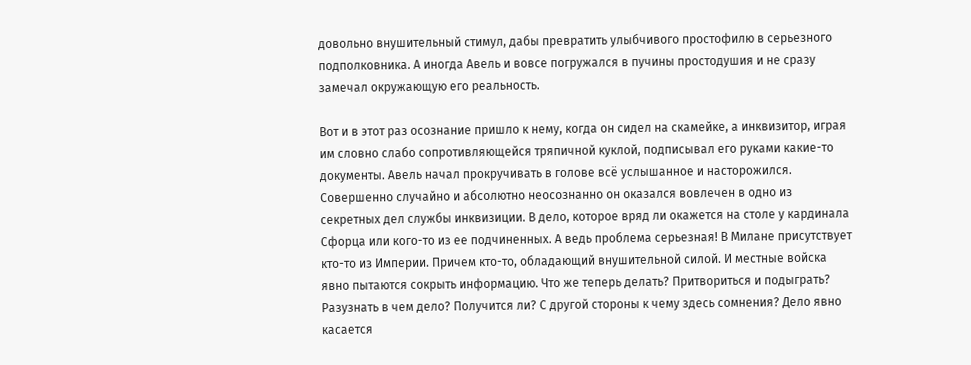довольно внушительный стимул, дабы превратить улыбчивого простофилю в серьезного подполковника. А иногда Авель и вовсе погружался в пучины простодушия и не сразу замечал окружающую его реальность.

Вот и в этот раз осознание пришло к нему, когда он сидел на скамейке, а инквизитор, играя им словно слабо сопротивляющейся тряпичной куклой, подписывал его руками какие-то документы. Авель начал прокручивать в голове всё услышанное и насторожился. Совершенно случайно и абсолютно неосознанно он оказался вовлечен в одно из секретных дел службы инквизиции. В дело, которое вряд ли окажется на столе у кардинала Сфорца или кого-то из ее подчиненных. А ведь проблема серьезная! В Милане присутствует кто-то из Империи. Причем кто-то, обладающий внушительной силой. И местные войска явно пытаются сокрыть информацию. Что же теперь делать? Притвориться и подыграть? Разузнать в чем дело? Получится ли? С другой стороны к чему здесь сомнения? Дело явно касается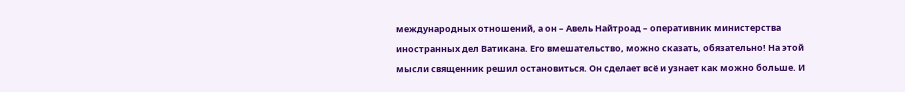международных отношений, а он – Авель Найтроад – оперативник министерства иностранных дел Ватикана. Его вмешательство, можно сказать, обязательно! На этой мысли священник решил остановиться. Он сделает всё и узнает как можно больше. И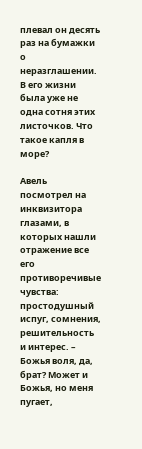плевал он десять раз на бумажки о неразглашении. В его жизни была уже не одна сотня этих листочков. Что такое капля в море?

Авель посмотрел на инквизитора глазами, в которых нашли отражение все его противоречивые чувства: простодушный испуг, сомнения, решительность и интерес. – Божья воля, да, брат? Может и Божья, но меня пугает,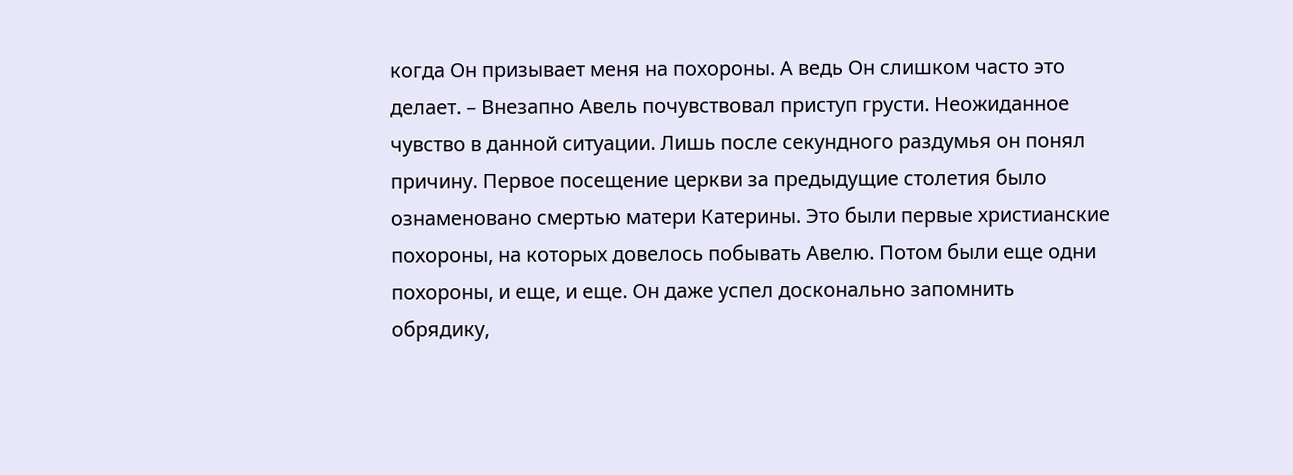когда Он призывает меня на похороны. А ведь Он слишком часто это делает. – Внезапно Авель почувствовал приступ грусти. Неожиданное чувство в данной ситуации. Лишь после секундного раздумья он понял причину. Первое посещение церкви за предыдущие столетия было ознаменовано смертью матери Катерины. Это были первые христианские похороны, на которых довелось побывать Авелю. Потом были еще одни похороны, и еще, и еще. Он даже успел досконально запомнить обрядику,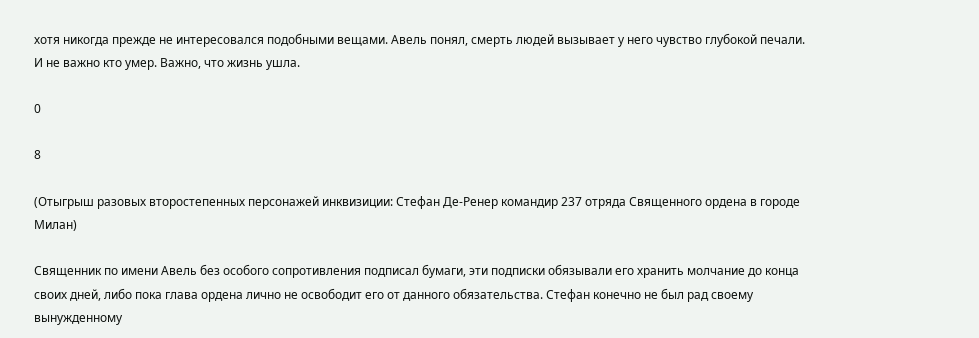хотя никогда прежде не интересовался подобными вещами. Авель понял, смерть людей вызывает у него чувство глубокой печали. И не важно кто умер. Важно, что жизнь ушла.

0

8

(Отыгрыш разовых второстепенных персонажей инквизиции: Стефан Де-Ренер командир 237 отряда Священного ордена в городе Милан)

Священник по имени Авель без особого сопротивления подписал бумаги, эти подписки обязывали его хранить молчание до конца своих дней, либо пока глава ордена лично не освободит его от данного обязательства. Стефан конечно не был рад своему вынужденному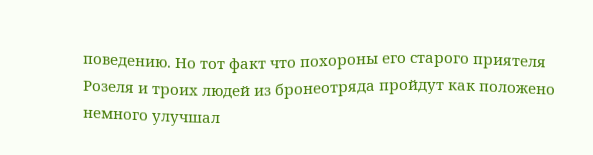поведению. Но тот факт что похороны его старого приятеля Розеля и троих людей из бронеотряда пройдут как положено немного улучшал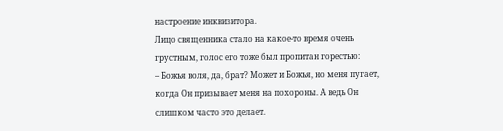настроение инквизитора.
Лицо священника стало на какое-то время очень грустным, голос его тоже был пропитан горестью:
– Божья воля, да, брат? Может и Божья, но меня пугает, когда Он призывает меня на похороны. А ведь Он слишком часто это делает.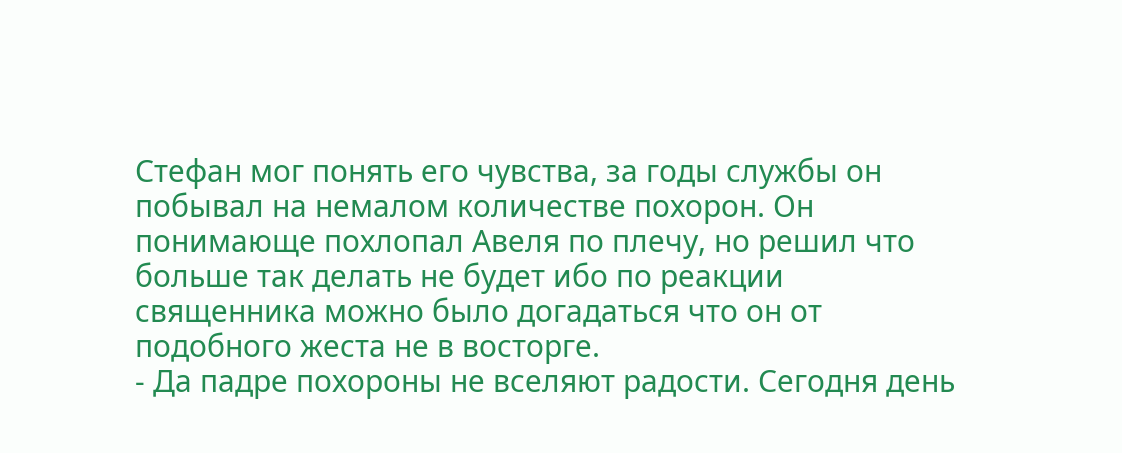Стефан мог понять его чувства, за годы службы он побывал на немалом количестве похорон. Он понимающе похлопал Авеля по плечу, но решил что больше так делать не будет ибо по реакции священника можно было догадаться что он от подобного жеста не в восторге.
- Да падре похороны не вселяют радости. Сегодня день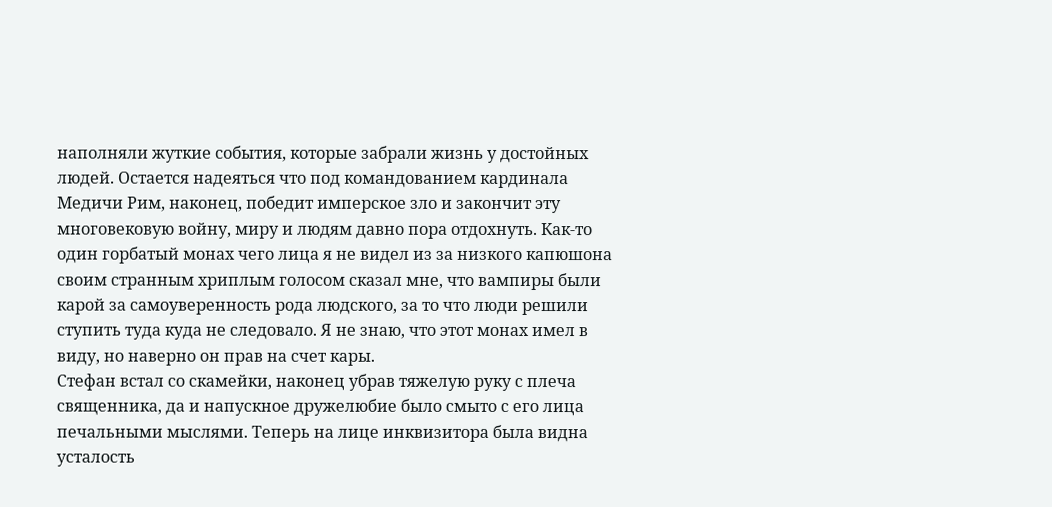наполняли жуткие события, которые забрали жизнь у достойных людей. Остается надеяться что под командованием кардинала Медичи Рим, наконец, победит имперское зло и закончит эту многовековую войну, миру и людям давно пора отдохнуть. Как-то один горбатый монах чего лица я не видел из за низкого капюшона своим странным хриплым голосом сказал мне, что вампиры были карой за самоуверенность рода людского, за то что люди решили ступить туда куда не следовало. Я не знаю, что этот монах имел в виду, но наверно он прав на счет кары.
Стефан встал со скамейки, наконец убрав тяжелую руку с плеча священника, да и напускное дружелюбие было смыто с его лица печальными мыслями. Теперь на лице инквизитора была видна усталость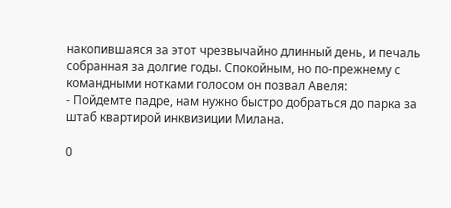накопившаяся за этот чрезвычайно длинный день, и печаль собранная за долгие годы. Спокойным, но по-прежнему с командными нотками голосом он позвал Авеля:
- Пойдемте падре, нам нужно быстро добраться до парка за штаб квартирой инквизиции Милана.

0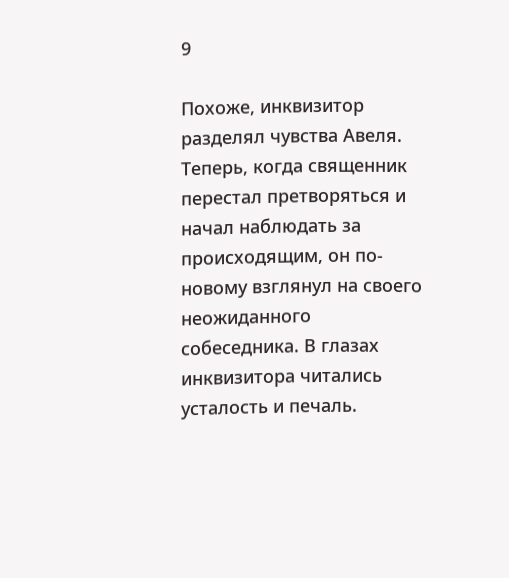9

Похоже, инквизитор разделял чувства Авеля. Теперь, когда священник перестал претворяться и начал наблюдать за происходящим, он по-новому взглянул на своего неожиданного собеседника. В глазах инквизитора читались усталость и печаль.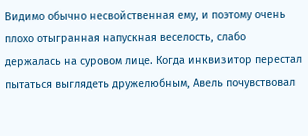Видимо обычно несвойственная ему, и поэтому очень плохо отыгранная напускная веселость, слабо держалась на суровом лице. Когда инквизитор перестал пытаться выглядеть дружелюбным, Авель почувствовал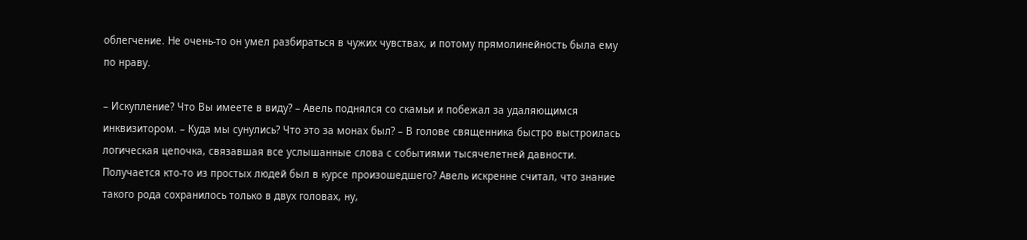облегчение. Не очень-то он умел разбираться в чужих чувствах, и потому прямолинейность была ему по нраву.

– Искупление? Что Вы имеете в виду? – Авель поднялся со скамьи и побежал за удаляющимся инквизитором. – Куда мы сунулись? Что это за монах был? – В голове священника быстро выстроилась логическая цепочка, связавшая все услышанные слова с событиями тысячелетней давности. Получается кто-то из простых людей был в курсе произошедшего? Авель искренне считал, что знание такого рода сохранилось только в двух головах, ну,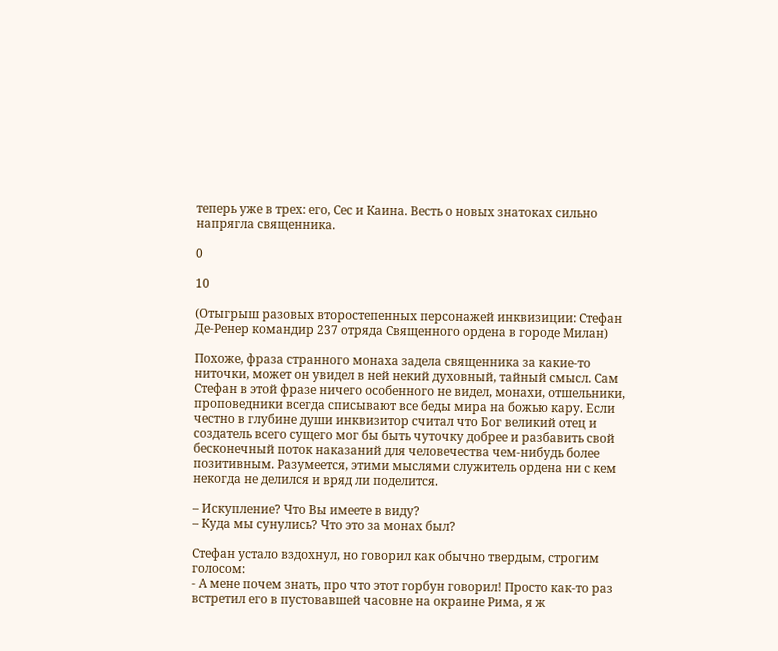теперь уже в трех: его, Сес и Каина. Весть о новых знатоках сильно напрягла священника.

0

10

(Отыгрыш разовых второстепенных персонажей инквизиции: Стефан Де-Ренер командир 237 отряда Священного ордена в городе Милан)

Похоже, фраза странного монаха задела священника за какие-то ниточки, может он увидел в ней некий духовный, тайный смысл. Сам Стефан в этой фразе ничего особенного не видел, монахи, отшельники, проповедники всегда списывают все беды мира на божью кару. Если честно в глубине души инквизитор считал что Бог великий отец и создатель всего сущего мог бы быть чуточку добрее и разбавить свой бесконечный поток наказаний для человечества чем-нибудь более позитивным. Разумеется, этими мыслями служитель ордена ни с кем некогда не делился и вряд ли поделится.

– Искупление? Что Вы имеете в виду?
– Куда мы сунулись? Что это за монах был?

Стефан устало вздохнул, но говорил как обычно твердым, строгим голосом:
- А мене почем знать, про что этот горбун говорил! Просто как-то раз встретил его в пустовавшей часовне на окраине Рима, я ж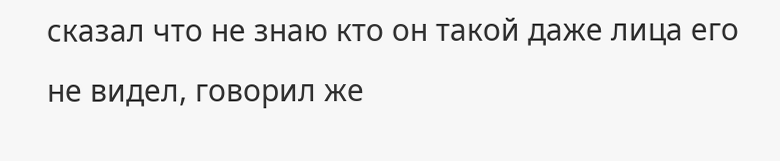сказал что не знаю кто он такой даже лица его не видел, говорил же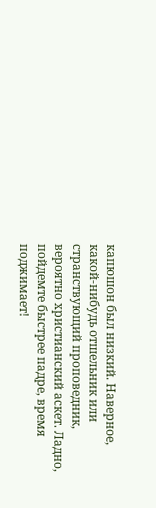капюшон был низкий. Наверное, какой-нибудь отшельник или странствующий проповедник, вероятно христианский аскет. Ладно, пойдемте быстрее падре, время поджимает!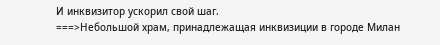И инквизитор ускорил свой шаг.
===>Небольшой храм, принадлежащая инквизиции в городе Милан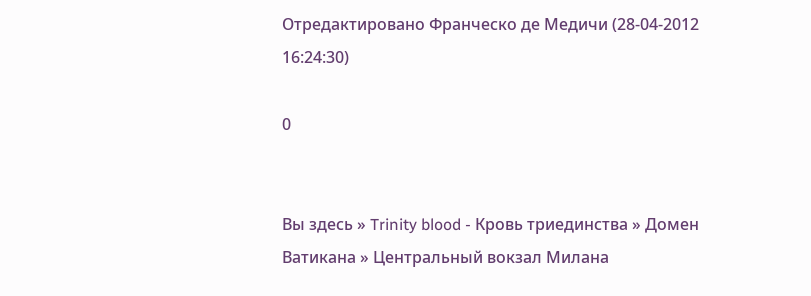Отредактировано Франческо де Медичи (28-04-2012 16:24:30)

0


Вы здесь » Trinity blood - Кровь триединства » Домен Ватикана » Центральный вокзал Милана